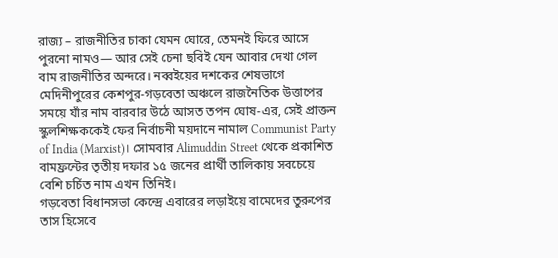রাজ্য – রাজনীতির চাকা যেমন ঘোরে, তেমনই ফিরে আসে পুরনো নামও— আর সেই চেনা ছবিই যেন আবার দেখা গেল বাম রাজনীতির অন্দরে। নব্বইয়ের দশকের শেষভাগে মেদিনীপুরের কেশপুর-গড়বেতা অঞ্চলে রাজনৈতিক উত্তাপের সময়ে যাঁর নাম বারবার উঠে আসত তপন ঘোষ-এর, সেই প্রাক্তন স্কুলশিক্ষককেই ফের নির্বাচনী ময়দানে নামাল Communist Party of India (Marxist)। সোমবার Alimuddin Street থেকে প্রকাশিত বামফ্রন্টের তৃতীয় দফার ১৫ জনের প্রার্থী তালিকায় সবচেয়ে বেশি চর্চিত নাম এখন তিনিই।
গড়বেতা বিধানসভা কেন্দ্রে এবারের লড়াইয়ে বামেদের তুরুপের তাস হিসেবে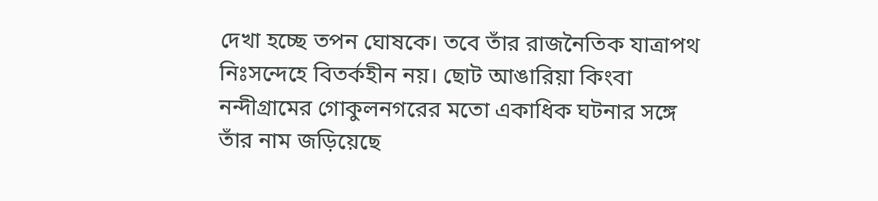দেখা হচ্ছে তপন ঘোষকে। তবে তাঁর রাজনৈতিক যাত্রাপথ নিঃসন্দেহে বিতর্কহীন নয়। ছোট আঙারিয়া কিংবা নন্দীগ্রামের গোকুলনগরের মতো একাধিক ঘটনার সঙ্গে তাঁর নাম জড়িয়েছে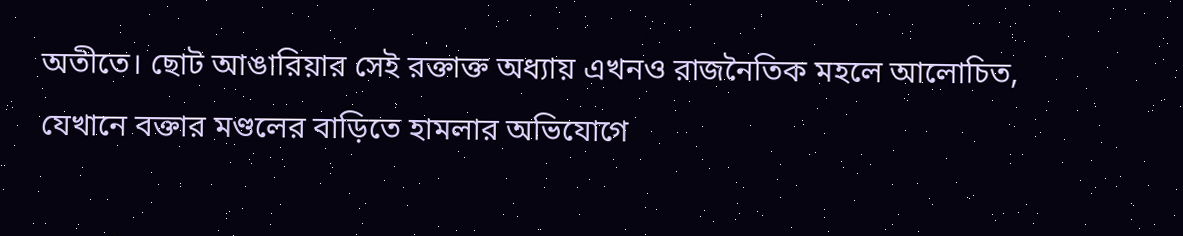অতীতে। ছোট আঙারিয়ার সেই রক্তাক্ত অধ্যায় এখনও রাজনৈতিক মহলে আলোচিত, যেখানে বক্তার মণ্ডলের বাড়িতে হামলার অভিযোগে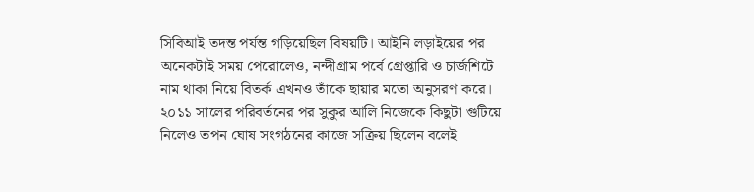সিবিআই তদন্ত পর্যন্ত গড়িয়েছিল বিষয়টি। আইনি লড়াইয়ের পর অনেকটাই সময় পেরোলেও, নন্দীগ্রাম পর্বে গ্রেপ্তারি ও চার্জশিটে নাম থাকা নিয়ে বিতর্ক এখনও তাঁকে ছায়ার মতো অনুসরণ করে।
২০১১ সালের পরিবর্তনের পর সুকুর আলি নিজেকে কিছুটা গুটিয়ে নিলেও তপন ঘোষ সংগঠনের কাজে সক্রিয় ছিলেন বলেই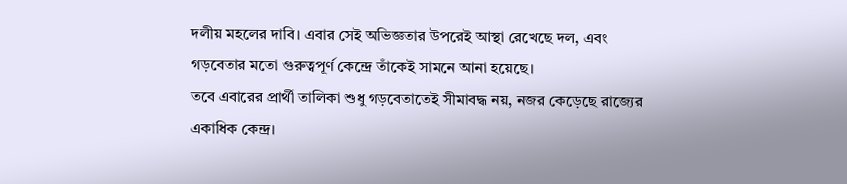দলীয় মহলের দাবি। এবার সেই অভিজ্ঞতার উপরেই আস্থা রেখেছে দল, এবং গড়বেতার মতো গুরুত্বপূর্ণ কেন্দ্রে তাঁকেই সামনে আনা হয়েছে।
তবে এবারের প্রার্থী তালিকা শুধু গড়বেতাতেই সীমাবদ্ধ নয়, নজর কেড়েছে রাজ্যের একাধিক কেন্দ্র।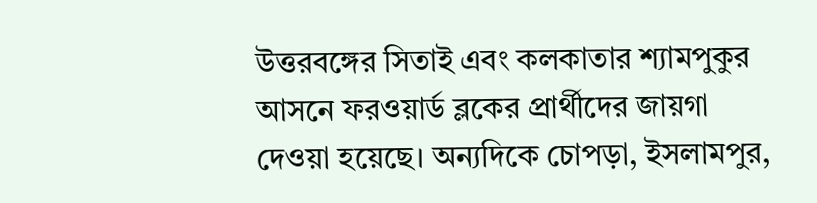উত্তরবঙ্গের সিতাই এবং কলকাতার শ্যামপুকুর আসনে ফরওয়ার্ড ব্লকের প্রার্থীদের জায়গা দেওয়া হয়েছে। অন্যদিকে চোপড়া, ইসলামপুর,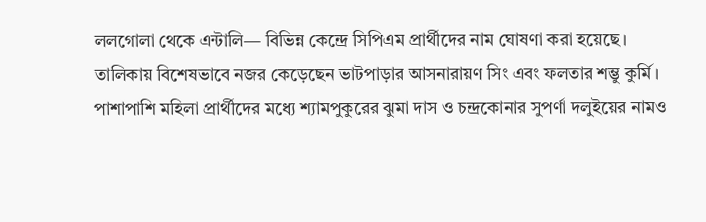ললগোলা থেকে এন্টালি— বিভিন্ন কেন্দ্রে সিপিএম প্রার্থীদের নাম ঘোষণা করা হয়েছে। তালিকায় বিশেষভাবে নজর কেড়েছেন ভাটপাড়ার আসনারায়ণ সিং এবং ফলতার শম্ভু কুর্মি। পাশাপাশি মহিলা প্রার্থীদের মধ্যে শ্যামপুকুরের ঝুমা দাস ও চন্দ্রকোনার সুপর্ণা দলুইয়ের নামও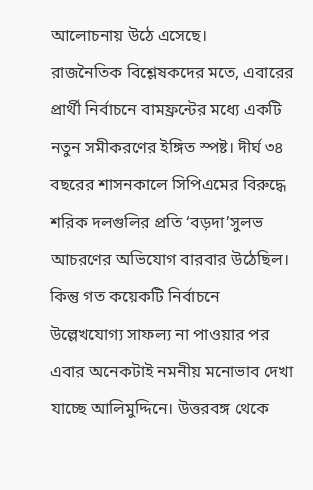আলোচনায় উঠে এসেছে।
রাজনৈতিক বিশ্লেষকদের মতে, এবারের প্রার্থী নির্বাচনে বামফ্রন্টের মধ্যে একটি নতুন সমীকরণের ইঙ্গিত স্পষ্ট। দীর্ঘ ৩৪ বছরের শাসনকালে সিপিএমের বিরুদ্ধে শরিক দলগুলির প্রতি ‘বড়দা’সুলভ আচরণের অভিযোগ বারবার উঠেছিল। কিন্তু গত কয়েকটি নির্বাচনে উল্লেখযোগ্য সাফল্য না পাওয়ার পর এবার অনেকটাই নমনীয় মনোভাব দেখা যাচ্ছে আলিমুদ্দিনে। উত্তরবঙ্গ থেকে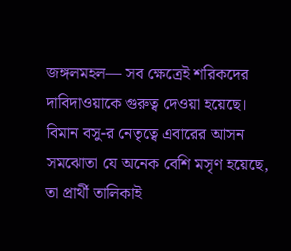জঙ্গলমহল— সব ক্ষেত্রেই শরিকদের দাবিদাওয়াকে গুরুত্ব দেওয়া হয়েছে।
বিমান বসু-র নেতৃত্বে এবারের আসন সমঝোতা যে অনেক বেশি মসৃণ হয়েছে, তা প্রার্থী তালিকাই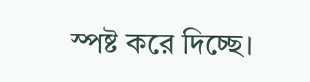স্পষ্ট করে দিচ্ছে।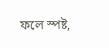ফলে স্পষ্ট,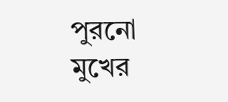পুরনো মুখের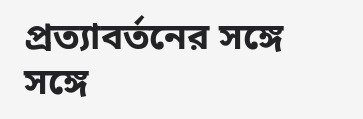প্রত্যাবর্তনের সঙ্গে সঙ্গে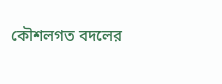কৌশলগত বদলের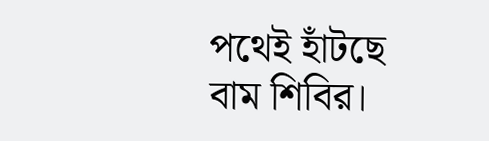পথেই হাঁটছে বাম শিবির।